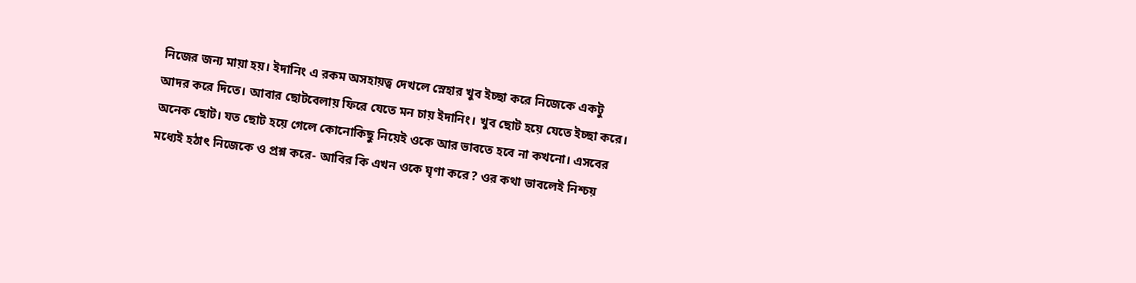নিজের জন্য মায়া হয়। ইদানিং এ রকম অসহায়ত্ব দেখলে স্নেহার খুব ইচ্ছা করে নিজেকে একটু আদর করে দিতে। আবার ছোটবেলায় ফিরে যেতে মন চায় ইদানিং। খুব ছোট হয়ে যেতে ইচ্ছা করে। অনেক ছোট। যত ছোট হয়ে গেলে কোনোকিছু নিয়েই ওকে আর ভাবতে হবে না কখনো। এসবের মধ্যেই হঠাৎ নিজেকে ও প্রশ্ন করে- আবির কি এখন ওকে ঘৃণা করে? ওর কথা ভাবলেই নিশ্চয়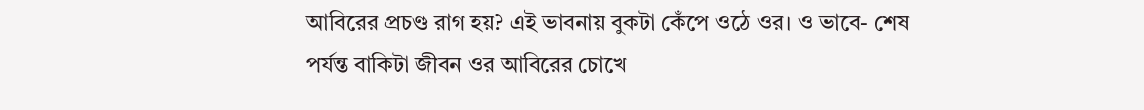আবিরের প্রচণ্ড রাগ হয়? এই ভাবনায় বুকটা কেঁপে ওঠে ওর। ও ভাবে- শেষ পর্যন্ত বাকিটা জীবন ওর আবিরের চোখে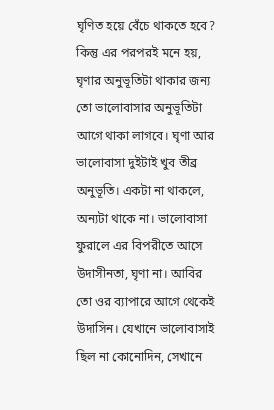ঘৃণিত হয়ে বেঁচে থাকতে হবে? কিন্তু এর পরপরই মনে হয়, ঘৃণার অনুভূতিটা থাকার জন্য তো ভালোবাসার অনুভূতিটা আগে থাকা লাগবে। ঘৃণা আর ভালোবাসা দুইটাই খুব তীব্র অনুভূতি। একটা না থাকলে, অন্যটা থাকে না। ভালোবাসা ফুরালে এর বিপরীতে আসে উদাসীনতা, ঘৃণা না। আবির তো ওর ব্যাপারে আগে থেকেই উদাসিন। যেখানে ভালোবাসাই ছিল না কোনোদিন, সেখানে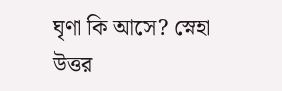ঘৃণা কি আসে? স্নেহা উত্তর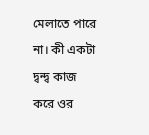মেলাতে পারে না। কী একটা দ্বন্দ্ব কাজ করে ওর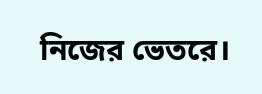নিজের ভেতরে।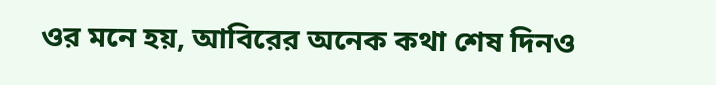ওর মনে হয়, আবিরের অনেক কথা শেষ দিনও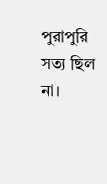পুরাপুরি সত্য ছিল না।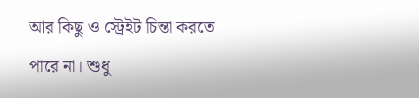আর কিছু ও স্ট্রেইট চিন্তা করতে পারে না। শুধু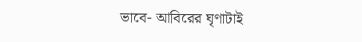ভাবে- আবিরের ঘৃণাটাই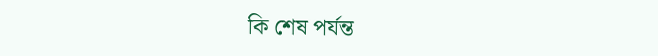কি শেষ পর্যন্ত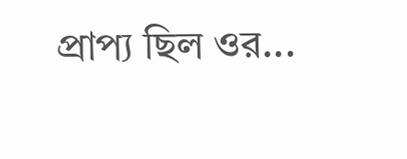প্রাপ্য ছিল ওর...